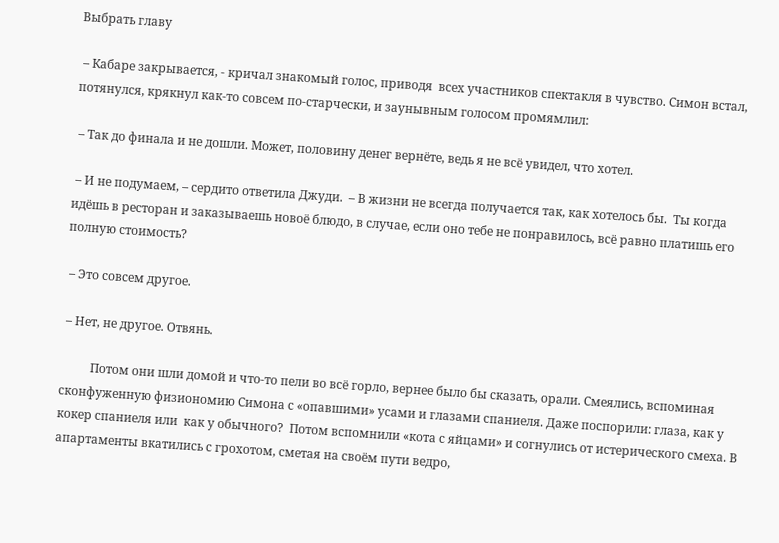Выбрать главу

 – Кабаре закрывается, - кричал знакомый голос, приводя  всех участников спектакля в чувство. Симон встал, потянулся, крякнул как-то совсем по-старчески, и заунывным голосом промямлил:

 – Так до финала и не дошли. Может, половину денег вернёте, ведь я не всё увидел, что хотел.

 – И не подумаем, – сердито ответила Джуди.  – В жизни не всегда получается так, как хотелось бы.  Ты когда идёшь в ресторан и заказываешь новоё блюдо, в случае, если оно тебе не понравилось, всё равно платишь его полную стоимость?

 – Это совсем другое.

 – Нет, не другое. Отвянь.

          Потом они шли домой и что-то пели во всё горло, вернее было бы сказать, орали. Смеялись, вспоминая сконфуженную физиономию Симона с «опавшими» усами и глазами спаниеля. Даже поспорили: глаза, как у кокер спаниеля или  как у обычного?  Потом вспомнили «кота с яйцами» и согнулись от истерического смеха. В апартаменты вкатились с грохотом, сметая на своём пути ведро,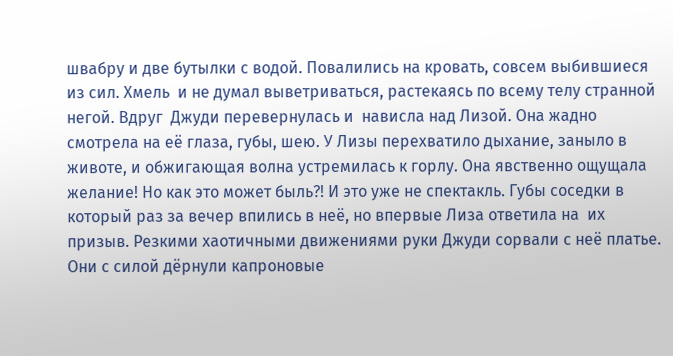швабру и две бутылки с водой. Повалились на кровать, совсем выбившиеся из сил. Хмель  и не думал выветриваться, растекаясь по всему телу странной негой. Вдруг  Джуди перевернулась и  нависла над Лизой. Она жадно смотрела на её глаза, губы, шею. У Лизы перехватило дыхание, заныло в животе, и обжигающая волна устремилась к горлу. Она явственно ощущала желание! Но как это может быль?! И это уже не спектакль. Губы соседки в который раз за вечер впились в неё, но впервые Лиза ответила на  их призыв. Резкими хаотичными движениями руки Джуди сорвали с неё платье. Они с силой дёрнули капроновые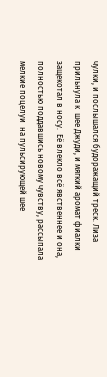чулки, и послышался будоражащий треск. Лиза прильнула к  шее Джуди, и мягкий аромат фиалки защекотал в носу.  Её влекло всё явственнее и она, полностью поддавшись новому чувству, рассыпала мелкие поцелуи  на пульсирующей шее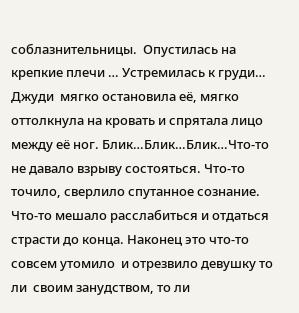соблазнительницы.  Опустилась на крепкие плечи … Устремилась к груди… Джуди  мягко остановила её, мягко оттолкнула на кровать и спрятала лицо между её ног. Блик…Блик…Блик…Что-то не давало взрыву состояться. Что-то точило, сверлило спутанное сознание. Что-то мешало расслабиться и отдаться страсти до конца. Наконец это что-то совсем утомило  и отрезвило девушку то ли  своим занудством, то ли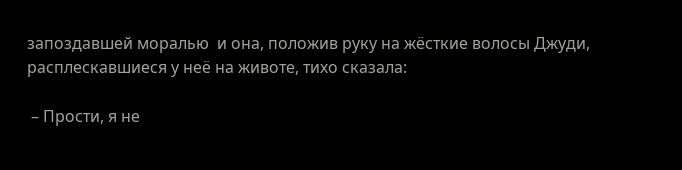запоздавшей моралью  и она, положив руку на жёсткие волосы Джуди, расплескавшиеся у неё на животе, тихо сказала:

 – Прости, я не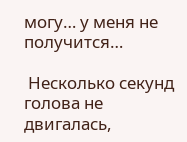могу… у меня не получится…

 Несколько секунд голова не двигалась,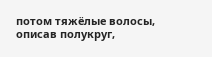потом тяжёлые волосы, описав полукруг,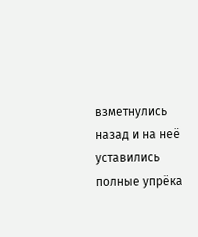взметнулись назад и на неё уставились полные упрёка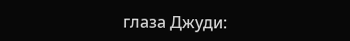глаза Джуди: